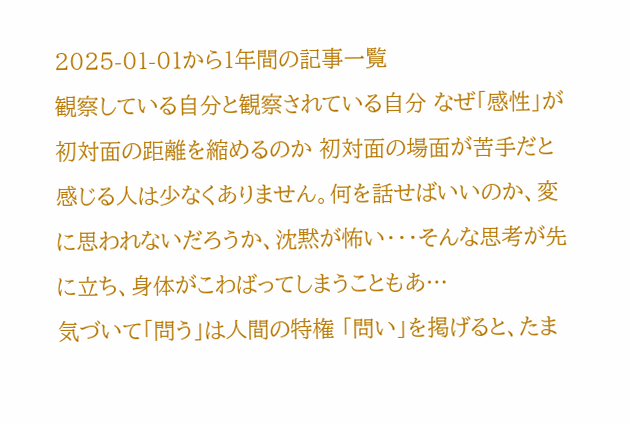2025-01-01から1年間の記事一覧
観察している自分と観察されている自分 なぜ「感性」が初対面の距離を縮めるのか 初対面の場面が苦手だと感じる人は少なくありません。何を話せばいいのか、変に思われないだろうか、沈黙が怖い・・・そんな思考が先に立ち、身体がこわばってしまうこともあ…
気づいて「問う」は人間の特権 「問い」を掲げると、たま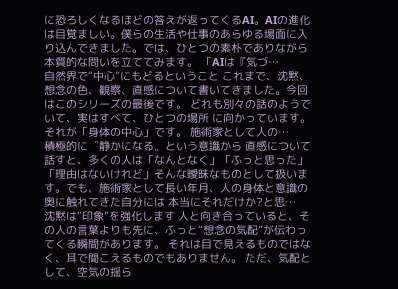に恐ろしくなるほどの答えが返ってくるAI。AIの進化は目覚ましい。僕らの生活や仕事のあらゆる場面に入り込んできました。では、ひとつの素朴でありながら本質的な問いを立ててみます。 「AIは『気づ…
自然界で“中心”にもどるということ これまで、沈黙、想念の色、観察、直感について書いてきました。今回はこのシリーズの最後です。 どれも別々の話のようでいて、実はすべて、ひとつの場所 に向かっています。それが「身体の中心」です。 施術家として人の…
積極的に〝静かになる〟という意識から 直感について話すと、多くの人は「なんとなく」「ふっと思った」「理由はないけれど」そんな曖昧なものとして扱います。でも、施術家として長い年月、人の身体と意識の奥に触れてきた自分には 本当にそれだけか?と思…
沈黙は“印象”を強化します 人と向き合っていると、その人の言葉よりも先に、ふっと“想念の気配”が伝わってくる瞬間があります。 それは目で見えるものではなく、耳で聞こえるものでもありません。 ただ、気配として、空気の揺ら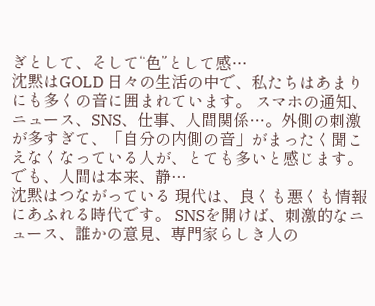ぎとして、そして“色”として感…
沈黙はGOLD 日々の生活の中で、私たちはあまりにも多くの音に囲まれています。 スマホの通知、ニュース、SNS、仕事、人間関係…。外側の刺激が多すぎて、「自分の内側の音」がまったく聞こえなくなっている人が、とても多いと感じます。 でも、人間は本来、静…
沈黙はつながっている 現代は、良くも悪くも情報にあふれる時代です。 SNSを開けば、刺激的なニュース、誰かの意見、専門家らしき人の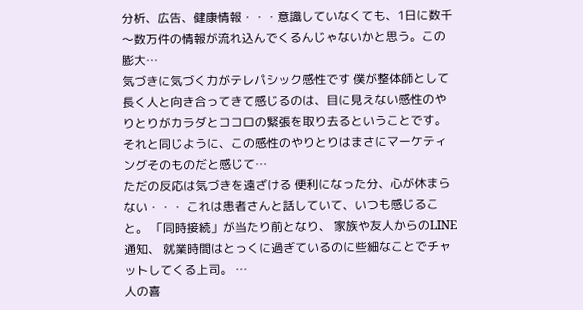分析、広告、健康情報・・・意識していなくても、1日に数千〜数万件の情報が流れ込んでくるんじゃないかと思う。この膨大…
気づきに気づく力がテレパシック感性です 僕が整体師として長く人と向き合ってきて感じるのは、目に見えない感性のやりとりがカラダとココロの緊張を取り去るということです。それと同じように、この感性のやりとりはまさにマーケティングそのものだと感じて…
ただの反応は気づきを遠ざける 便利になった分、心が休まらない・・・ これは患者さんと話していて、いつも感じること。 「同時接続」が当たり前となり、 家族や友人からのLINE通知、 就業時間はとっくに過ぎているのに些細なことでチャットしてくる上司。 …
人の喜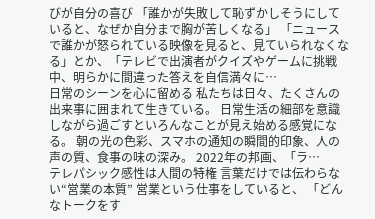びが自分の喜び 「誰かが失敗して恥ずかしそうにしていると、なぜか自分まで胸が苦しくなる」 「ニュースで誰かが怒られている映像を見ると、見ていられなくなる」とか、「テレビで出演者がクイズやゲームに挑戦中、明らかに間違った答えを自信満々に…
日常のシーンを心に留める 私たちは日々、たくさんの出来事に囲まれて生きている。 日常生活の細部を意識しながら過ごすといろんなことが見え始める感覚になる。 朝の光の色彩、スマホの通知の瞬間的印象、人の声の質、食事の味の深み。 2022年の邦画、「ラ…
テレパシック感性は人間の特権 言葉だけでは伝わらない“営業の本質” 営業という仕事をしていると、 「どんなトークをす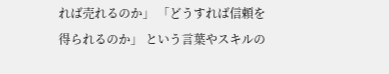れば売れるのか」 「どうすれば信頼を得られるのか」 という言葉やスキルの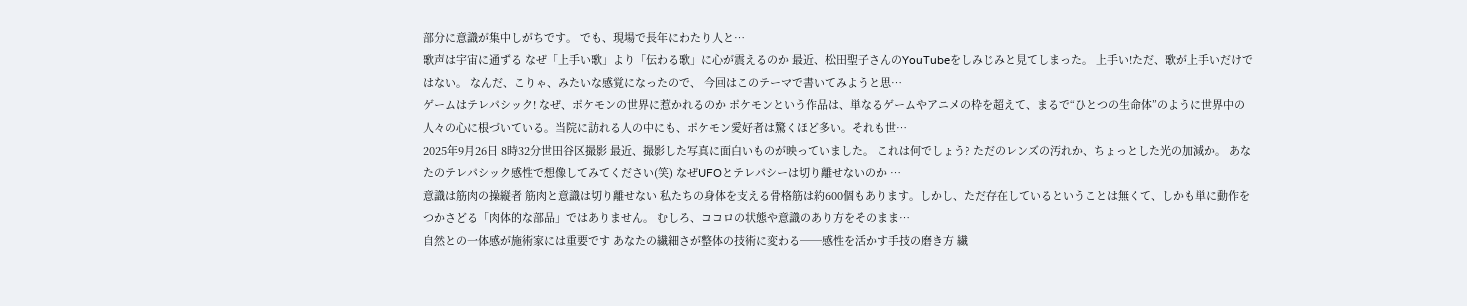部分に意識が集中しがちです。 でも、現場で長年にわたり人と…
歌声は宇宙に通ずる なぜ「上手い歌」より「伝わる歌」に心が震えるのか 最近、松田聖子さんのYouTubeをしみじみと見てしまった。 上手い!ただ、歌が上手いだけではない。 なんだ、こりゃ、みたいな感覚になったので、 今回はこのテーマで書いてみようと思…
ゲームはテレパシック! なぜ、ポケモンの世界に惹かれるのか ポケモンという作品は、単なるゲームやアニメの枠を超えて、まるで“ひとつの生命体”のように世界中の人々の心に根づいている。当院に訪れる人の中にも、ポケモン愛好者は驚くほど多い。それも世…
2025年9月26日 8時32分世田谷区撮影 最近、撮影した写真に面白いものが映っていました。 これは何でしょう? ただのレンズの汚れか、ちょっとした光の加減か。 あなたのテレパシック感性で想像してみてください(笑) なぜUFOとテレパシーは切り離せないのか …
意識は筋肉の操縦者 筋肉と意識は切り離せない 私たちの身体を支える骨格筋は約600個もあります。しかし、ただ存在しているということは無くて、しかも単に動作をつかさどる「肉体的な部品」ではありません。 むしろ、ココロの状態や意識のあり方をそのまま…
自然との一体感が施術家には重要です あなたの繊細さが整体の技術に変わる──感性を活かす手技の磨き方 繊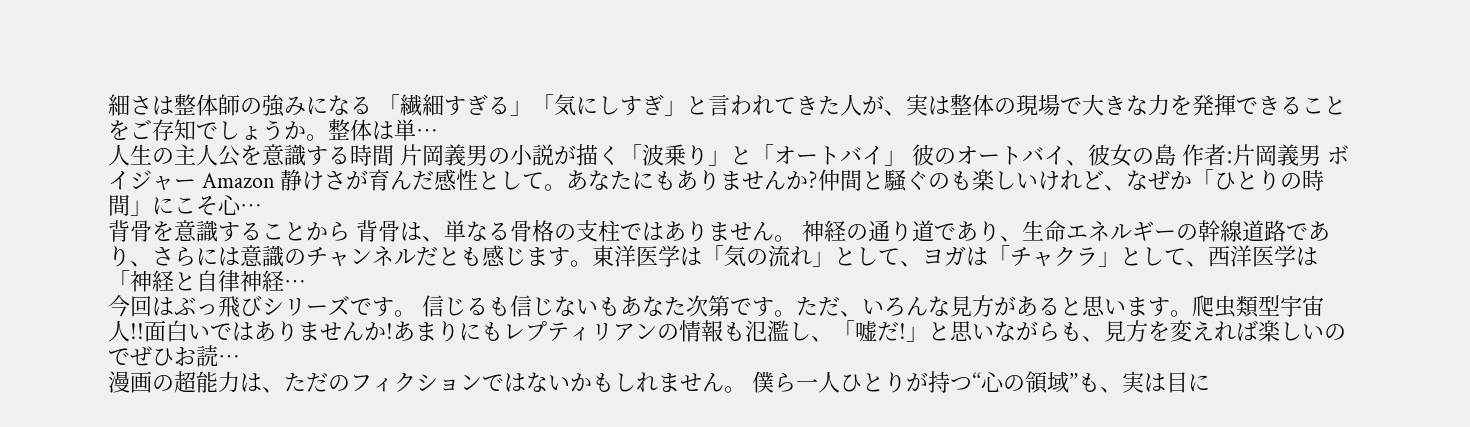細さは整体師の強みになる 「繊細すぎる」「気にしすぎ」と言われてきた人が、実は整体の現場で大きな力を発揮できることをご存知でしょうか。整体は単…
人生の主人公を意識する時間 片岡義男の小説が描く「波乗り」と「オートバイ」 彼のオートバイ、彼女の島 作者:片岡義男 ボイジャー Amazon 静けさが育んだ感性として。あなたにもありませんか?仲間と騒ぐのも楽しいけれど、なぜか「ひとりの時間」にこそ心…
背骨を意識することから 背骨は、単なる骨格の支柱ではありません。 神経の通り道であり、生命エネルギーの幹線道路であり、さらには意識のチャンネルだとも感じます。東洋医学は「気の流れ」として、ヨガは「チャクラ」として、西洋医学は「神経と自律神経…
今回はぶっ飛びシリーズです。 信じるも信じないもあなた次第です。ただ、いろんな見方があると思います。爬虫類型宇宙人!!面白いではありませんか!あまりにもレプティリアンの情報も氾濫し、「嘘だ!」と思いながらも、見方を変えれば楽しいのでぜひお読…
漫画の超能力は、ただのフィクションではないかもしれません。 僕ら一人ひとりが持つ“心の領域”も、実は目に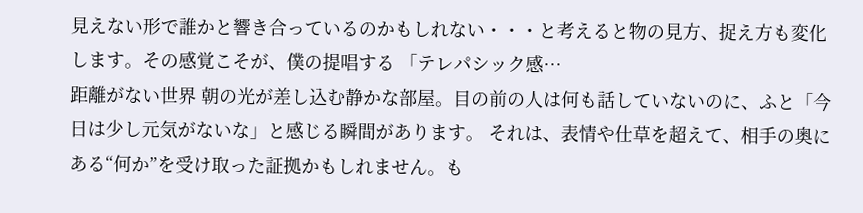見えない形で誰かと響き合っているのかもしれない・・・と考えると物の見方、捉え方も変化します。その感覚こそが、僕の提唱する 「テレパシック感…
距離がない世界 朝の光が差し込む静かな部屋。目の前の人は何も話していないのに、ふと「今日は少し元気がないな」と感じる瞬間があります。 それは、表情や仕草を超えて、相手の奥にある“何か”を受け取った証拠かもしれません。も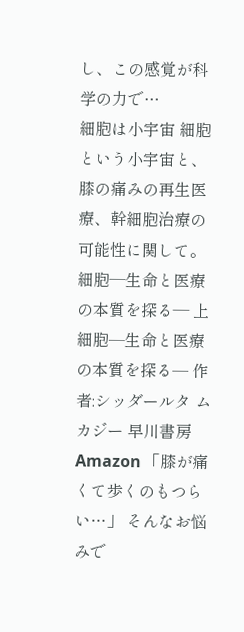し、この感覚が科学の力で…
細胞は小宇宙 細胞という小宇宙と、膝の痛みの再生医療、幹細胞治療の可能性に関して。 細胞―生命と医療の本質を探る― 上 細胞─生命と医療の本質を探る─ 作者:シッダールタ ムカジー 早川書房 Amazon 「膝が痛くて歩くのもつらい…」 そんなお悩みで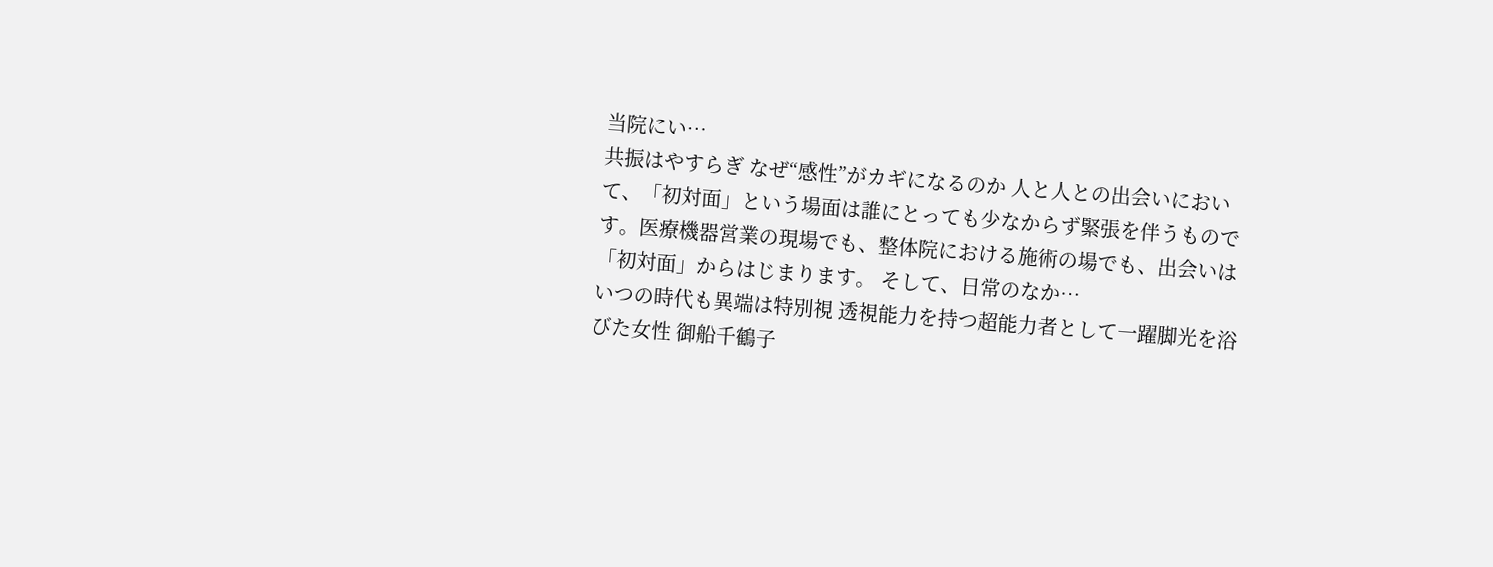当院にい…
共振はやすらぎ なぜ“感性”がカギになるのか 人と人との出会いにおいて、「初対面」という場面は誰にとっても少なからず緊張を伴うものです。医療機器営業の現場でも、整体院における施術の場でも、出会いは「初対面」からはじまります。 そして、日常のなか…
いつの時代も異端は特別視 透視能力を持つ超能力者として一躍脚光を浴びた女性 御船千鶴子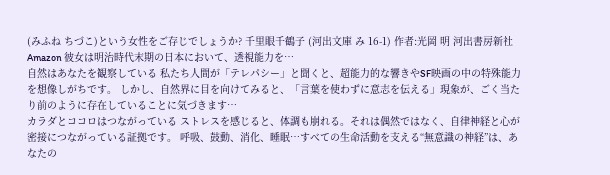(みふね ちづこ)という女性をご存じでしょうか? 千里眼千鶴子 (河出文庫 み 16-1) 作者:光岡 明 河出書房新社 Amazon 彼女は明治時代末期の日本において、透視能力を…
自然はあなたを観察している 私たち人間が「テレパシー」と聞くと、超能力的な響きやSF映画の中の特殊能力を想像しがちです。 しかし、自然界に目を向けてみると、「言葉を使わずに意志を伝える」現象が、ごく当たり前のように存在していることに気づきます…
カラダとココロはつながっている ストレスを感じると、体調も崩れる。それは偶然ではなく、自律神経と心が密接につながっている証拠です。 呼吸、鼓動、消化、睡眠…すべての生命活動を支える“無意識の神経”は、あなたの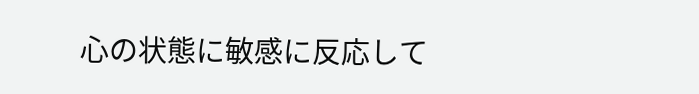心の状態に敏感に反応して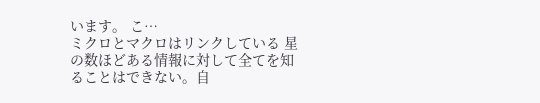います。 こ…
ミクロとマクロはリンクしている 星の数ほどある情報に対して全てを知ることはできない。自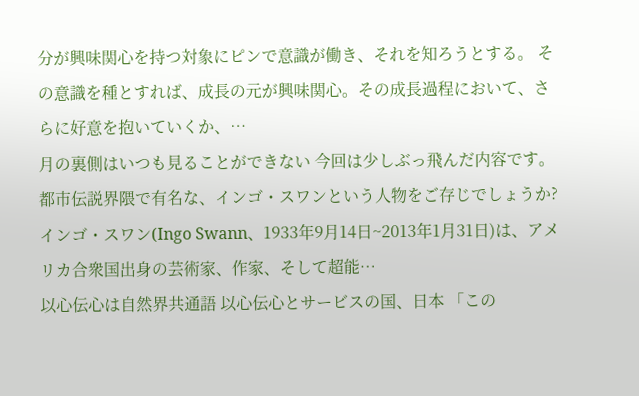分が興味関心を持つ対象にピンで意識が働き、それを知ろうとする。 その意識を種とすれば、成長の元が興味関心。その成長過程において、さらに好意を抱いていくか、…
月の裏側はいつも見ることができない 今回は少しぶっ飛んだ内容です。 都市伝説界隈で有名な、インゴ・スワンという人物をご存じでしょうか? インゴ・スワン(Ingo Swann、1933年9月14日~2013年1月31日)は、アメリカ合衆国出身の芸術家、作家、そして超能…
以心伝心は自然界共通語 以心伝心とサービスの国、日本 「この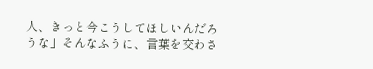人、きっと今こうしてほしいんだろうな」そんなふうに、言葉を交わさ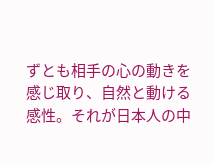ずとも相手の心の動きを感じ取り、自然と動ける感性。それが日本人の中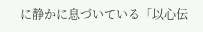に静かに息づいている「以心伝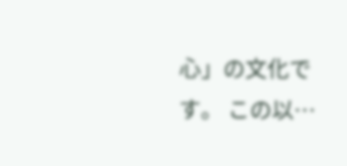心」の文化です。 この以…